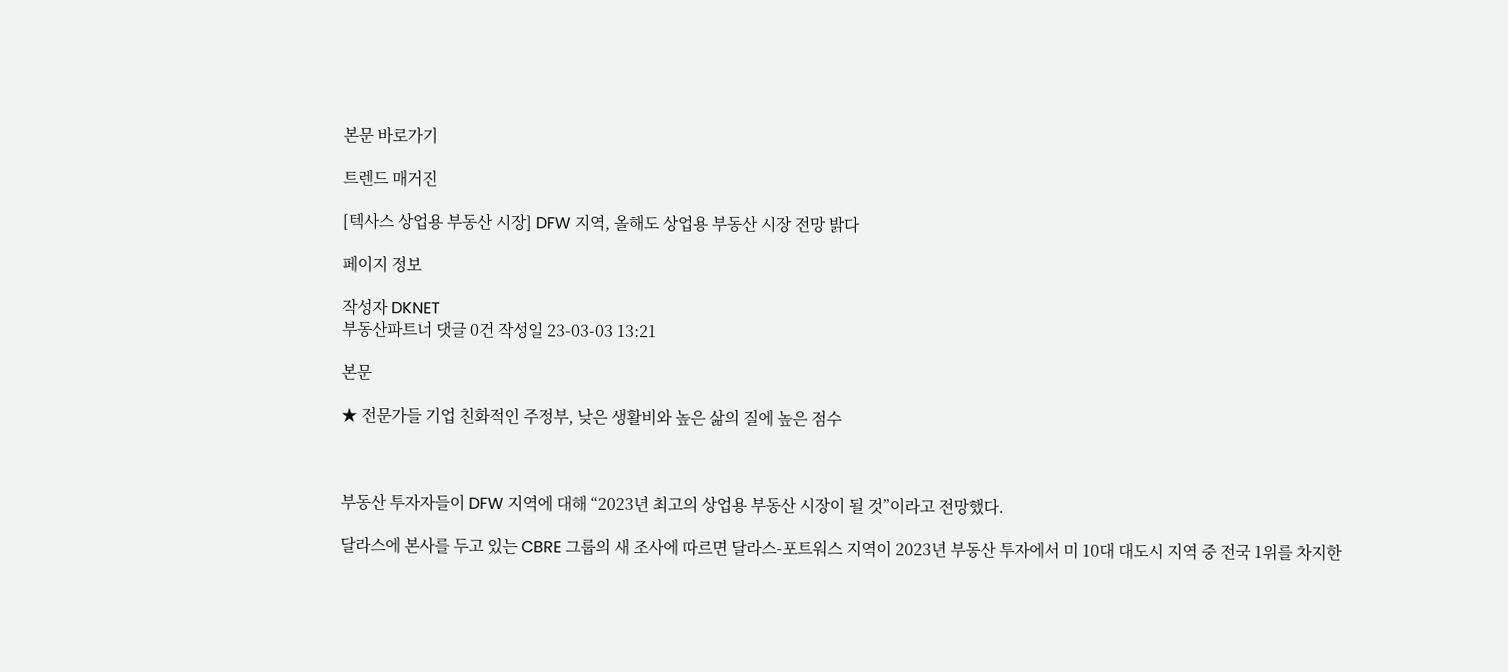본문 바로가기

트렌드 매거진

[텍사스 상업용 부동산 시장] DFW 지역, 올해도 상업용 부동산 시장 전망 밝다

페이지 정보

작성자 DKNET
부동산파트너 댓글 0건 작성일 23-03-03 13:21

본문

★ 전문가들 기업 친화적인 주정부, 낮은 생활비와 높은 삶의 질에 높은 점수



부동산 투자자들이 DFW 지역에 대해 “2023년 최고의 상업용 부동산 시장이 될 것”이라고 전망했다.

달라스에 본사를 두고 있는 CBRE 그룹의 새 조사에 따르면 달라스-포트워스 지역이 2023년 부동산 투자에서 미 10대 대도시 지역 중 전국 1위를 차지한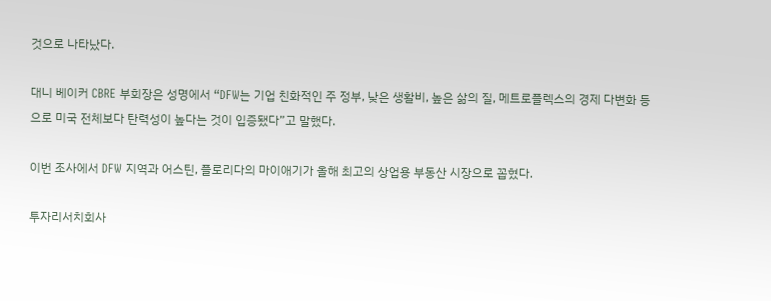것으로 나타났다.

대니 베이커 CBRE 부회장은 성명에서 “DFW는 기업 친화적인 주 정부, 낮은 생활비, 높은 삶의 질, 메트로플렉스의 경제 다변화 등으로 미국 전체보다 탄력성이 높다는 것이 입증됐다”고 말했다.

이번 조사에서 DFW 지역과 어스틴, 플로리다의 마이애기가 올해 최고의 상업용 부동산 시장으로 꼽혔다.

투자리서치회사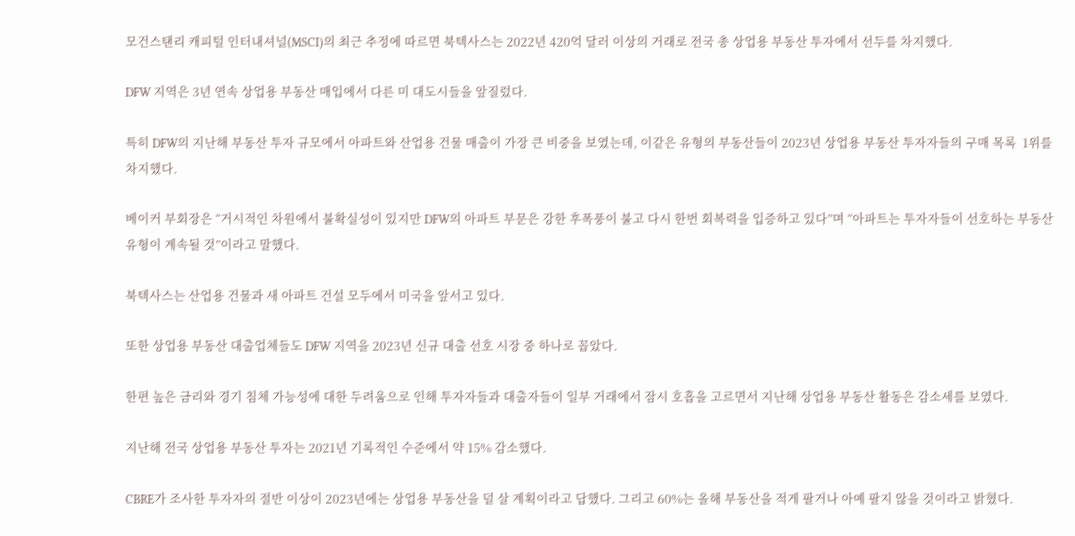모건스탠리 캐피털 인터내셔널(MSCI)의 최근 추정에 따르면 북텍사스는 2022년 420억 달러 이상의 거래로 전국 총 상업용 부동산 투자에서 선두를 차지했다.

DFW 지역은 3년 연속 상업용 부동산 매입에서 다른 미 대도시들을 앞질렀다.

특히 DFW의 지난해 부동산 투자 규모에서 아파트와 산업용 건물 매출이 가장 큰 비중을 보였는데, 이같은 유형의 부동산들이 2023년 상업용 부동산 투자자들의 구매 목록  1위를 차지했다.

베이커 부회장은 “거시적인 차원에서 불확실성이 있지만 DFW의 아파트 부문은 강한 후폭풍이 불고 다시 한번 회복력을 입증하고 있다”며 “아파트는 투자자들이 선호하는 부동산 유형이 계속될 것”이라고 말했다.

북텍사스는 산업용 건물과 새 아파트 건설 모두에서 미국을 앞서고 있다.

또한 상업용 부동산 대출업체들도 DFW 지역을 2023년 신규 대출 선호 시장 중 하나로 꼽았다.

한편 높은 금리와 경기 침체 가능성에 대한 두려움으로 인해 투자자들과 대출자들이 일부 거래에서 잠시 호흡을 고르면서 지난해 상업용 부동산 활동은 감소세를 보였다.

지난해 전국 상업용 부동산 투자는 2021년 기록적인 수준에서 약 15% 감소했다.

CBRE가 조사한 투자자의 절반 이상이 2023년에는 상업용 부동산을 덜 살 계획이라고 답했다. 그리고 60%는 올해 부동산을 적게 팔거나 아예 팔지 않을 것이라고 밝혔다.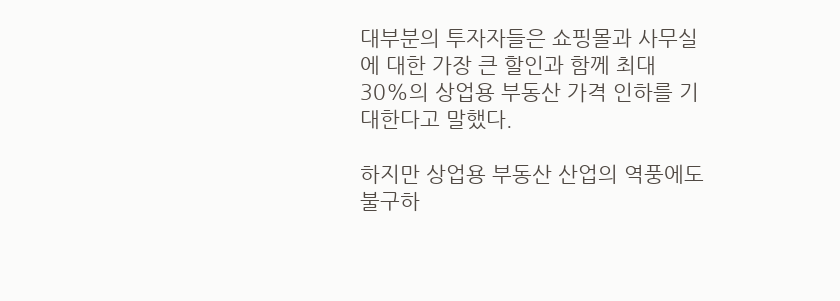대부분의 투자자들은 쇼핑몰과 사무실에 대한 가장 큰 할인과 함께 최대 30%의 상업용 부동산 가격 인하를 기대한다고 말했다.

하지만 상업용 부동산 산업의 역풍에도 불구하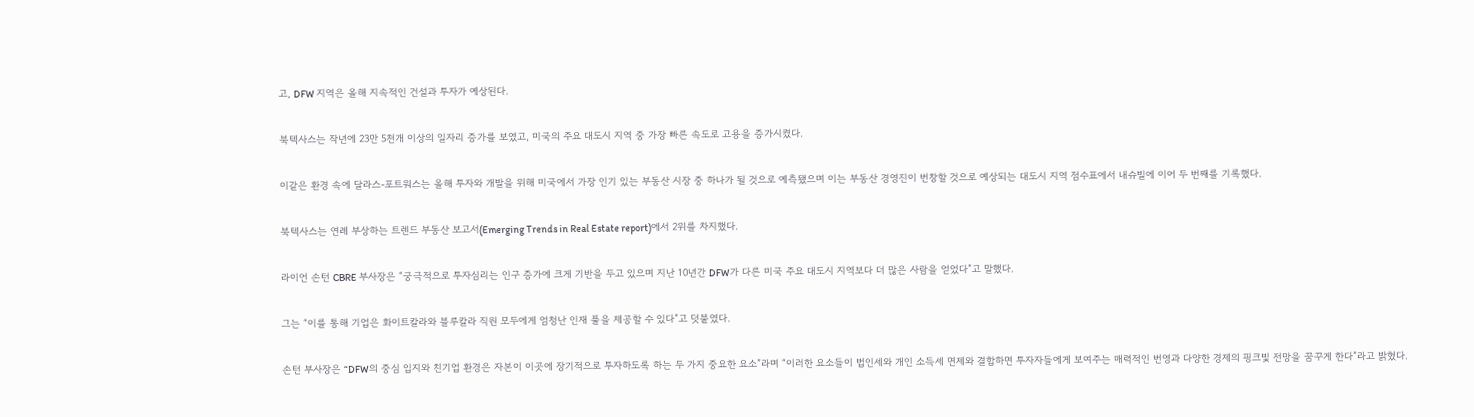고, DFW 지역은 올해 지속적인 건설과 투자가 예상된다.

북텍사스는 작년에 23만 5천개 이상의 일자리 증가를 보였고, 미국의 주요 대도시 지역 중 가장 빠른 속도로 고용을 증가시켰다.

이같은 환경 속에 달라스-포트워스는 올해 투자와 개발을 위해 미국에서 가장 인기 있는 부동산 시장 중 하나가 될 것으로 예측됐으며 이는 부동산 경영진이 번창할 것으로 예상되는 대도시 지역 점수표에서 내슈빌에 이어 두 번째를 기록했다.

북텍사스는 연례 부상하는 트렌드 부동산 보고서(Emerging Trends in Real Estate report)에서 2위를 차지했다.

라이언 손턴 CBRE 부사장은 “궁극적으로 투자심리는 인구 증가에 크게 기반을 두고 있으며 지난 10년간 DFW가 다른 미국 주요 대도시 지역보다 더 많은 사람을 얻었다”고 말했다.

그는 “이를 통해 기업은 화이트칼라와 블루칼라 직원 모두에게 엄청난 인재 풀을 제공할 수 있다”고 덧붙였다.

손턴 부사장은 “DFW의 중심 입지와 친기업 환경은 자본이 이곳에 장기적으로 투자하도록 하는 두 가지 중요한 요소”라며 “이러한 요소들이 법인세와 개인 소득세 면제와 결합하면 투자자들에게 보여주는 매력적인 번영과 다양한 경제의 핑크빛 전망을 꿈꾸게 한다”라고 밝혔다.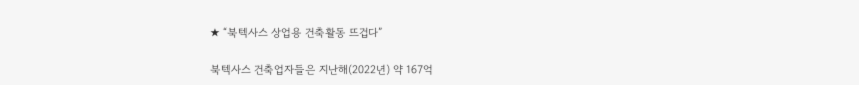★ “북텍사스 상업용 건축활동 뜨겁다”

북텍사스 건축업자들은 지난해(2022년) 약 167억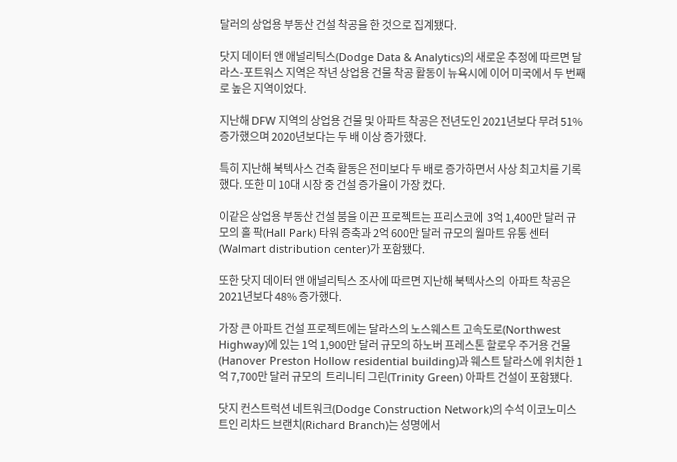달러의 상업용 부동산 건설 착공을 한 것으로 집계됐다.

닷지 데이터 앤 애널리틱스(Dodge Data & Analytics)의 새로운 추정에 따르면 달라스-포트워스 지역은 작년 상업용 건물 착공 활동이 뉴욕시에 이어 미국에서 두 번째로 높은 지역이었다.

지난해 DFW 지역의 상업용 건물 및 아파트 착공은 전년도인 2021년보다 무려 51% 증가했으며 2020년보다는 두 배 이상 증가했다.

특히 지난해 북텍사스 건축 활동은 전미보다 두 배로 증가하면서 사상 최고치를 기록했다. 또한 미 10대 시장 중 건설 증가율이 가장 컸다.

이같은 상업용 부동산 건설 붐을 이끈 프로젝트는 프리스코에  3억 1,400만 달러 규모의 홀 팍(Hall Park) 타워 증축과 2억 600만 달러 규모의 월마트 유통 센터(Walmart distribution center)가 포함됐다.

또한 닷지 데이터 앤 애널리틱스 조사에 따르면 지난해 북텍사스의  아파트 착공은 2021년보다 48% 증가했다.

가장 큰 아파트 건설 프로젝트에는 달라스의 노스웨스트 고속도로(Northwest Highway)에 있는 1억 1,900만 달러 규모의 하노버 프레스톤 할로우 주거용 건물(Hanover Preston Hollow residential building)과 웨스트 달라스에 위치한 1억 7,700만 달러 규모의  트리니티 그린(Trinity Green) 아파트 건설이 포함됐다.

닷지 컨스트럭션 네트워크(Dodge Construction Network)의 수석 이코노미스트인 리차드 브랜치(Richard Branch)는 성명에서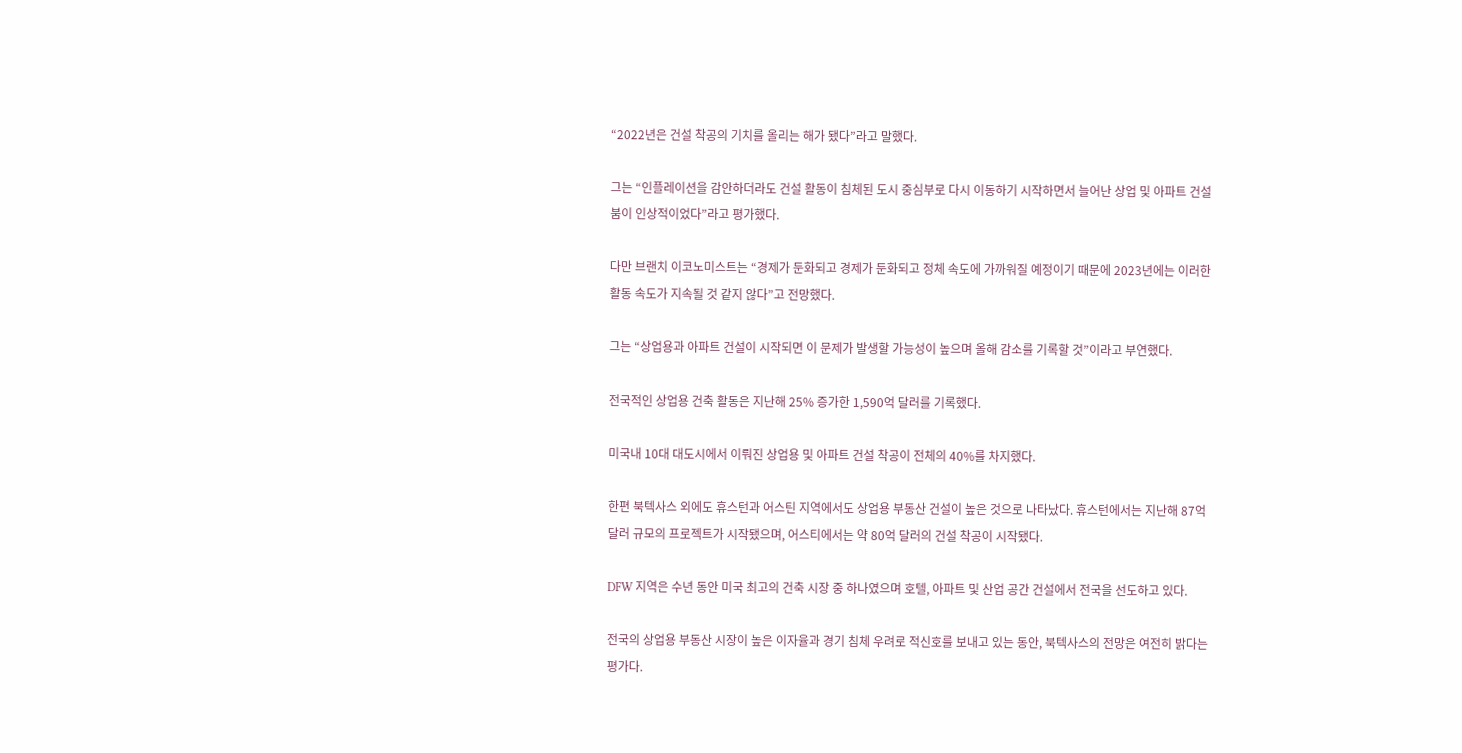“2022년은 건설 착공의 기치를 올리는 해가 됐다”라고 말했다.

그는 “인플레이션을 감안하더라도 건설 활동이 침체된 도시 중심부로 다시 이동하기 시작하면서 늘어난 상업 및 아파트 건설 붐이 인상적이었다”라고 평가했다.

다만 브랜치 이코노미스트는 “경제가 둔화되고 경제가 둔화되고 정체 속도에 가까워질 예정이기 때문에 2023년에는 이러한 활동 속도가 지속될 것 같지 않다”고 전망했다.

그는 “상업용과 아파트 건설이 시작되면 이 문제가 발생할 가능성이 높으며 올해 감소를 기록할 것”이라고 부연했다.

전국적인 상업용 건축 활동은 지난해 25% 증가한 1,590억 달러를 기록했다.

미국내 10대 대도시에서 이뤄진 상업용 및 아파트 건설 착공이 전체의 40%를 차지했다.

한편 북텍사스 외에도 휴스턴과 어스틴 지역에서도 상업용 부동산 건설이 높은 것으로 나타났다. 휴스턴에서는 지난해 87억 달러 규모의 프로젝트가 시작됐으며, 어스티에서는 약 80억 달러의 건설 착공이 시작됐다.

DFW 지역은 수년 동안 미국 최고의 건축 시장 중 하나였으며 호텔, 아파트 및 산업 공간 건설에서 전국을 선도하고 있다.

전국의 상업용 부동산 시장이 높은 이자율과 경기 침체 우려로 적신호를 보내고 있는 동안, 북텍사스의 전망은 여전히 밝다는 평가다.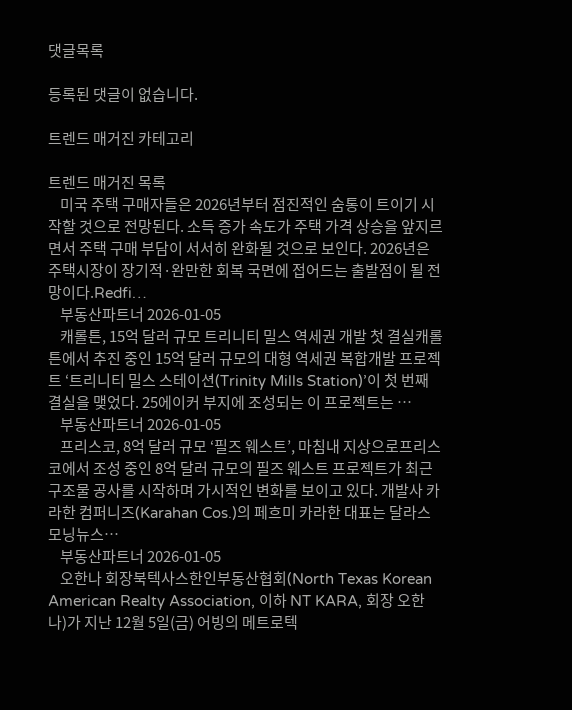댓글목록

등록된 댓글이 없습니다.

트렌드 매거진 카테고리

트렌드 매거진 목록
    미국 주택 구매자들은 2026년부터 점진적인 숨통이 트이기 시작할 것으로 전망된다. 소득 증가 속도가 주택 가격 상승을 앞지르면서 주택 구매 부담이 서서히 완화될 것으로 보인다. 2026년은 주택시장이 장기적·완만한 회복 국면에 접어드는 출발점이 될 전망이다.Redfi…
    부동산파트너 2026-01-05
    캐롤튼, 15억 달러 규모 트리니티 밀스 역세권 개발 첫 결실캐롤튼에서 추진 중인 15억 달러 규모의 대형 역세권 복합개발 프로젝트 ‘트리니티 밀스 스테이션(Trinity Mills Station)’이 첫 번째 결실을 맺었다. 25에이커 부지에 조성되는 이 프로젝트는 …
    부동산파트너 2026-01-05
    프리스코, 8억 달러 규모 ‘필즈 웨스트’, 마침내 지상으로프리스코에서 조성 중인 8억 달러 규모의 필즈 웨스트 프로젝트가 최근 구조물 공사를 시작하며 가시적인 변화를 보이고 있다. 개발사 카라한 컴퍼니즈(Karahan Cos.)의 페흐미 카라한 대표는 달라스 모닝뉴스…
    부동산파트너 2026-01-05
    오한나 회장북텍사스한인부동산협회(North Texas Korean American Realty Association, 이하 NT KARA, 회장 오한나)가 지난 12월 5일(금) 어빙의 메트로텍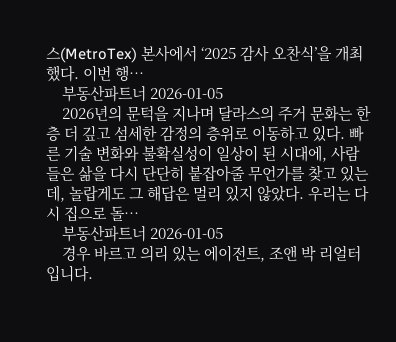스(MetroTex) 본사에서 ‘2025 감사 오찬식’을 개최했다. 이번 행…
    부동산파트너 2026-01-05
    2026년의 문턱을 지나며 달라스의 주거 문화는 한층 더 깊고 섬세한 감정의 층위로 이동하고 있다. 빠른 기술 변화와 불확실성이 일상이 된 시대에, 사람들은 삶을 다시 단단히 붙잡아줄 무언가를 찾고 있는데, 놀랍게도 그 해답은 멀리 있지 않았다. 우리는 다시 집으로 돌…
    부동산파트너 2026-01-05
    경우 바르고 의리 있는 에이전트, 조앤 박 리얼터입니다.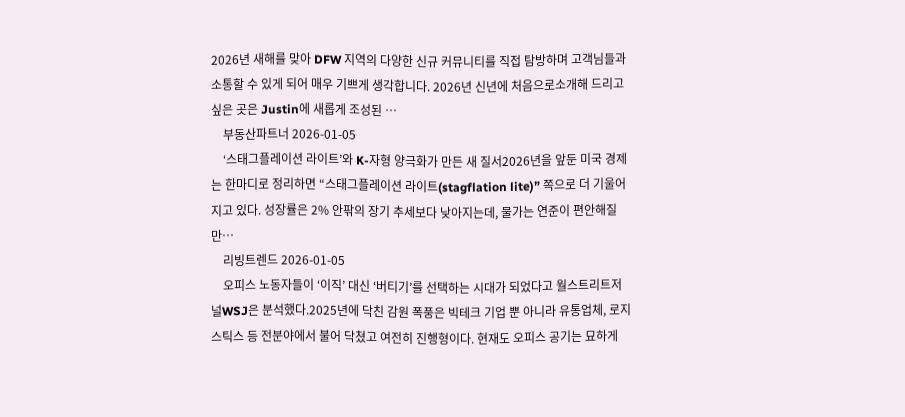2026년 새해를 맞아 DFW 지역의 다양한 신규 커뮤니티를 직접 탐방하며 고객님들과 소통할 수 있게 되어 매우 기쁘게 생각합니다. 2026년 신년에 처음으로소개해 드리고 싶은 곳은 Justin에 새롭게 조성된 …
    부동산파트너 2026-01-05
    ‘스태그플레이션 라이트’와 K-자형 양극화가 만든 새 질서2026년을 앞둔 미국 경제는 한마디로 정리하면 “스태그플레이션 라이트(stagflation lite)” 쪽으로 더 기울어지고 있다. 성장률은 2% 안팎의 장기 추세보다 낮아지는데, 물가는 연준이 편안해질 만…
    리빙트렌드 2026-01-05
    오피스 노동자들이 ‘이직’ 대신 ‘버티기’를 선택하는 시대가 되었다고 월스트리트저널WSJ은 분석했다.2025년에 닥친 감원 폭풍은 빅테크 기업 뿐 아니라 유통업체, 로지스틱스 등 전분야에서 불어 닥쳤고 여전히 진행형이다. 현재도 오피스 공기는 묘하게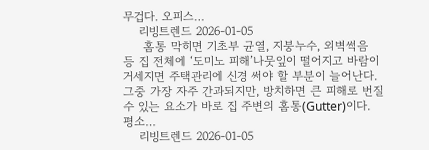무겁다. 오피스…
    리빙트렌드 2026-01-05
     홈통 막히면 기초부 균열, 지붕누수, 외벽썩음 등 집 전체에 ‘도미노 피해’나뭇잎이 떨어지고 바람이 거세지면 주택관리에 신경 써야 할 부분이 늘어난다. 그중 가장 자주 간과되지만, 방치하면 큰 피해로 번질 수 있는 요소가 바로 집 주변의 홈통(Gutter)이다. 평소…
    리빙트렌드 2026-01-05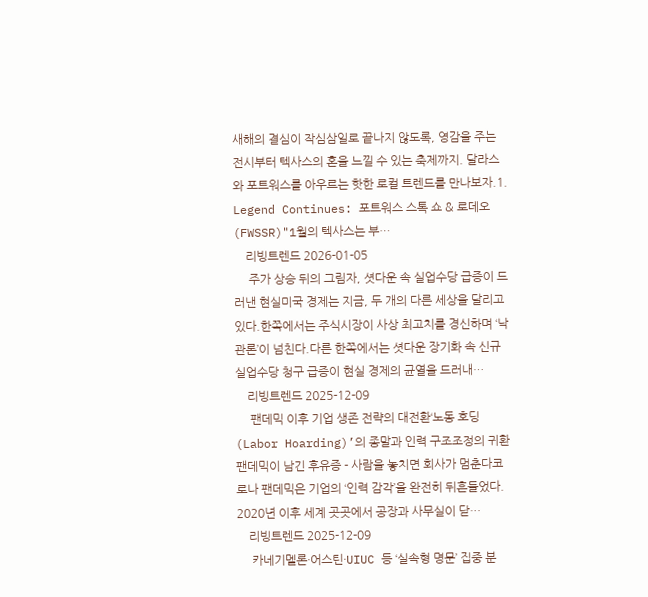새해의 결심이 작심삼일로 끝나지 않도록, 영감을 주는 전시부터 텍사스의 혼을 느낄 수 있는 축제까지. 달라스와 포트워스를 아우르는 핫한 로컬 트렌드를 만나보자.1. Legend Continues: 포트워스 스톡 쇼 & 로데오 (FWSSR)"1월의 텍사스는 부…
    리빙트렌드 2026-01-05
     주가 상승 뒤의 그림자, 셧다운 속 실업수당 급증이 드러낸 현실미국 경제는 지금, 두 개의 다른 세상을 달리고 있다.한쪽에서는 주식시장이 사상 최고치를 경신하며 ‘낙관론’이 넘친다.다른 한쪽에서는 셧다운 장기화 속 신규 실업수당 청구 급증이 현실 경제의 균열을 드러내…
    리빙트렌드 2025-12-09
     팬데믹 이후 기업 생존 전략의 대전환‘노동 호딩(Labor Hoarding)’의 종말과 인력 구조조정의 귀환팬데믹이 남긴 후유증 - 사람을 놓치면 회사가 멈춘다코로나 팬데믹은 기업의 ‘인력 감각’을 완전히 뒤흔들었다. 2020년 이후 세계 곳곳에서 공장과 사무실이 닫…
    리빙트렌드 2025-12-09
     카네기멜론·어스틴·UIUC 등 ‘실속형 명문’ 집중 분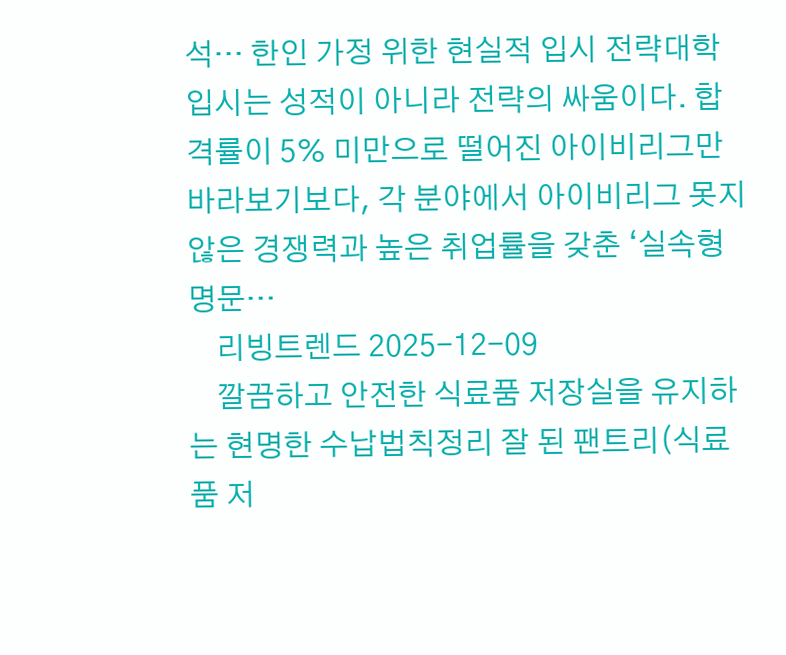석… 한인 가정 위한 현실적 입시 전략대학 입시는 성적이 아니라 전략의 싸움이다. 합격률이 5% 미만으로 떨어진 아이비리그만 바라보기보다, 각 분야에서 아이비리그 못지않은 경쟁력과 높은 취업률을 갖춘 ‘실속형 명문…
    리빙트렌드 2025-12-09
    깔끔하고 안전한 식료품 저장실을 유지하는 현명한 수납법칙정리 잘 된 팬트리(식료품 저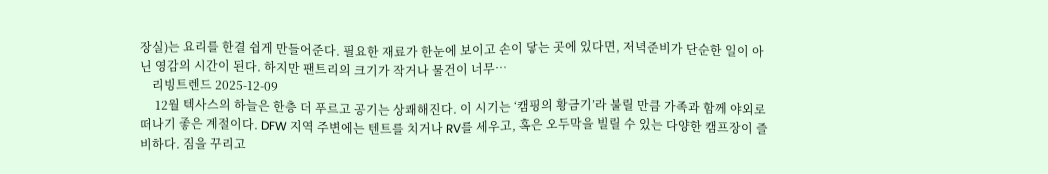장실)는 요리를 한결 쉽게 만들어준다. 필요한 재료가 한눈에 보이고 손이 닿는 곳에 있다면, 저녁준비가 단순한 일이 아닌 영감의 시간이 된다. 하지만 팬트리의 크기가 작거나 물건이 너무…
    리빙트렌드 2025-12-09
     12월 텍사스의 하늘은 한층 더 푸르고 공기는 상쾌해진다. 이 시기는 ‘캠핑의 황금기’라 불릴 만큼 가족과 함께 야외로 떠나기 좋은 계절이다. DFW 지역 주변에는 텐트를 치거나 RV를 세우고, 혹은 오두막을 빌릴 수 있는 다양한 캠프장이 즐비하다. 짐을 꾸리고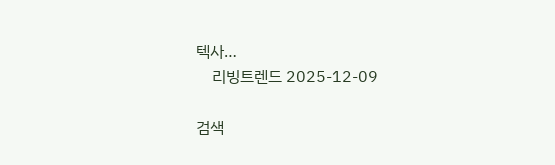텍사…
    리빙트렌드 2025-12-09

검색